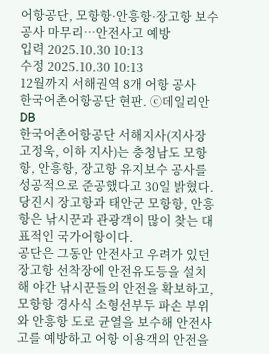어항공단, 모항항·안흥항·장고항 보수 공사 마무리…안전사고 예방
입력 2025.10.30 10:13
수정 2025.10.30 10:13
12월까지 서해권역 8개 어항 공사
한국어촌어항공단 현판. ⓒ데일리안 DB
한국어촌어항공단 서해지사(지사장 고정욱, 이하 지사)는 충청남도 모항항, 안흥항, 장고항 유지보수 공사를 성공적으로 준공했다고 30일 밝혔다.
당진시 장고항과 태안군 모항항, 안흥항은 낚시꾼과 관광객이 많이 찾는 대표적인 국가어항이다.
공단은 그동안 안전사고 우려가 있던 장고항 선착장에 안전유도등을 설치해 야간 낚시꾼들의 안전을 확보하고, 모항항 경사식 소형선부두 파손 부위와 안흥항 도로 균열을 보수해 안전사고를 예방하고 어항 이용객의 안전을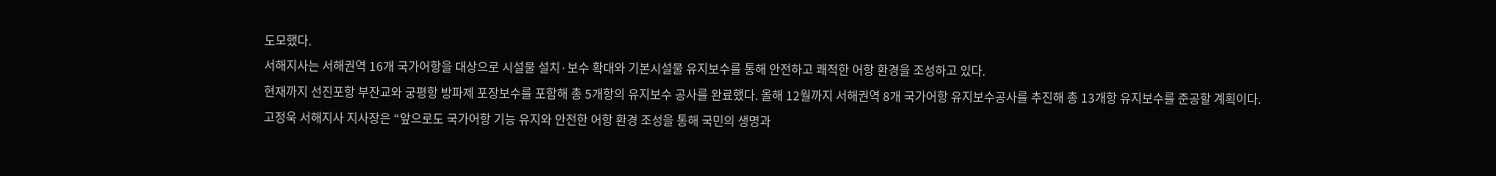도모했다.
서해지사는 서해권역 16개 국가어항을 대상으로 시설물 설치·보수 확대와 기본시설물 유지보수를 통해 안전하고 쾌적한 어항 환경을 조성하고 있다.
현재까지 선진포항 부잔교와 궁평항 방파제 포장보수를 포함해 총 5개항의 유지보수 공사를 완료했다. 올해 12월까지 서해권역 8개 국가어항 유지보수공사를 추진해 총 13개항 유지보수를 준공할 계획이다.
고정욱 서해지사 지사장은 “앞으로도 국가어항 기능 유지와 안전한 어항 환경 조성을 통해 국민의 생명과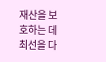재산을 보호하는 데 최선을 다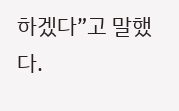하겠다”고 말했다.